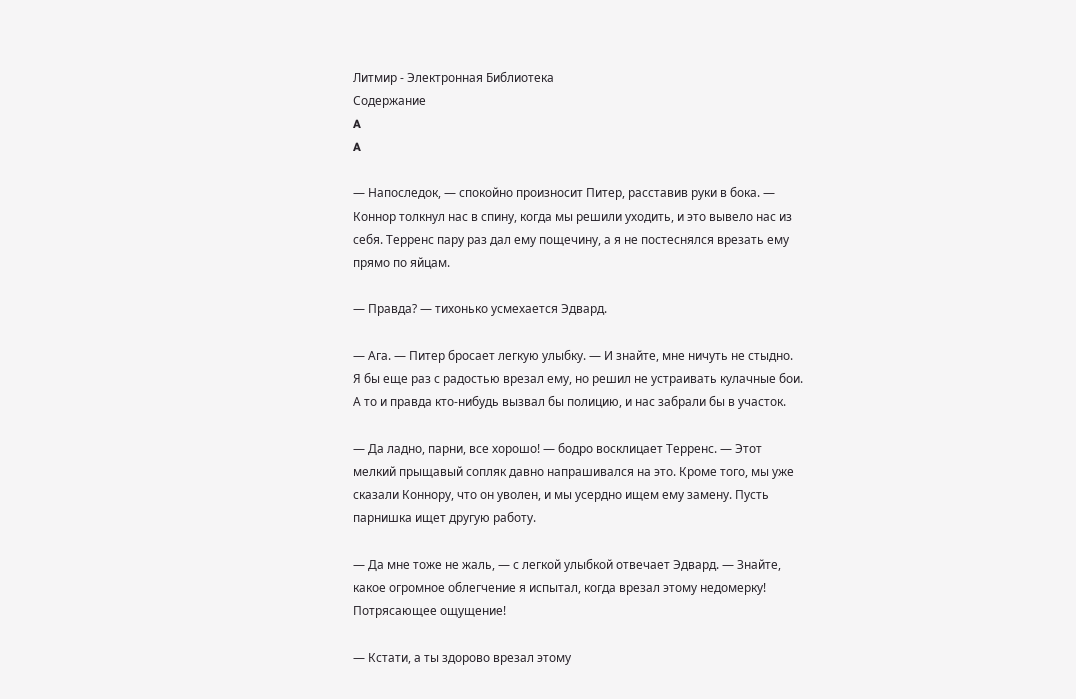Литмир - Электронная Библиотека
Содержание
A
A

— Напоследок, — спокойно произносит Питер, расставив руки в бока. — Коннор толкнул нас в спину, когда мы решили уходить, и это вывело нас из себя. Терренс пару раз дал ему пощечину, а я не постеснялся врезать ему прямо по яйцам.

— Правда? — тихонько усмехается Эдвард.

— Ага. — Питер бросает легкую улыбку. — И знайте, мне ничуть не стыдно. Я бы еще раз с радостью врезал ему, но решил не устраивать кулачные бои. А то и правда кто-нибудь вызвал бы полицию, и нас забрали бы в участок.

— Да ладно, парни, все хорошо! — бодро восклицает Терренс. — Этот мелкий прыщавый сопляк давно напрашивался на это. Кроме того, мы уже сказали Коннору, что он уволен, и мы усердно ищем ему замену. Пусть парнишка ищет другую работу.

— Да мне тоже не жаль, — с легкой улыбкой отвечает Эдвард. — Знайте, какое огромное облегчение я испытал, когда врезал этому недомерку! Потрясающее ощущение!

— Кстати, а ты здорово врезал этому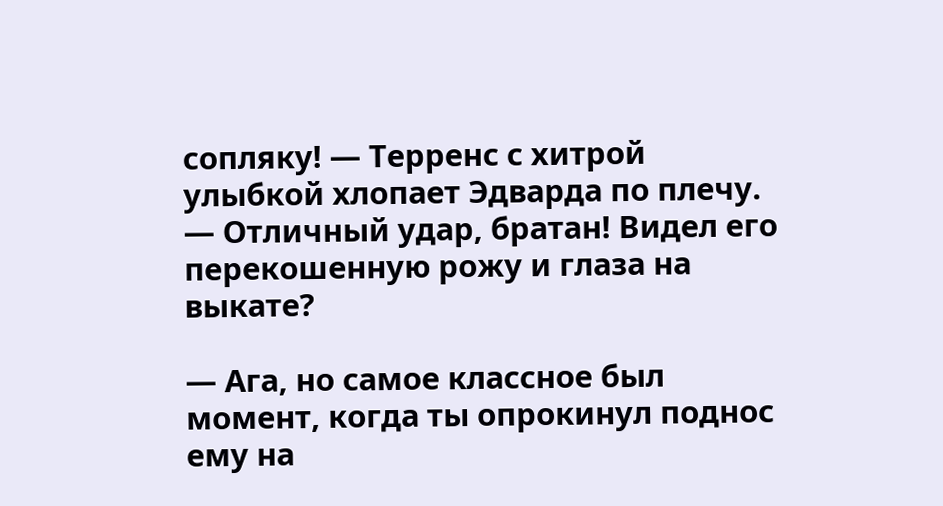сопляку! — Терренс с хитрой улыбкой хлопает Эдварда по плечу. — Отличный удар, братан! Видел его перекошенную рожу и глаза на выкате?

— Ага, но самое классное был момент, когда ты опрокинул поднос ему на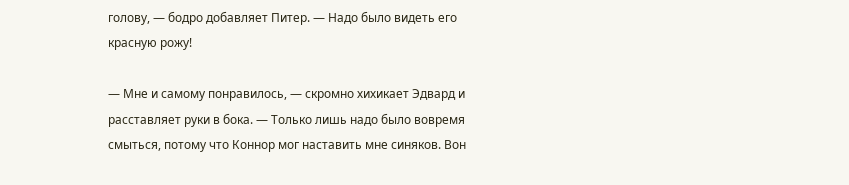голову, — бодро добавляет Питер. — Надо было видеть его красную рожу!

— Мне и самому понравилось, — скромно хихикает Эдвард и расставляет руки в бока. — Только лишь надо было вовремя смыться, потому что Коннор мог наставить мне синяков. Вон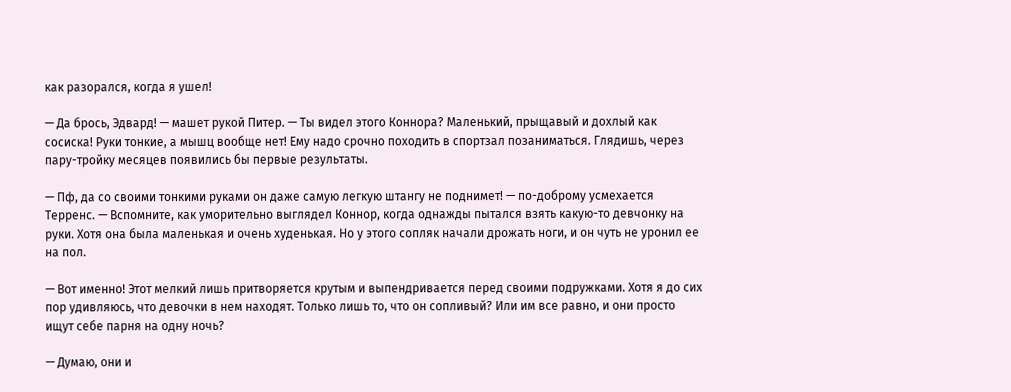как разорался, когда я ушел!

— Да брось, Эдвард! — машет рукой Питер. — Ты видел этого Коннора? Маленький, прыщавый и дохлый как сосиска! Руки тонкие, а мышц вообще нет! Ему надо срочно походить в спортзал позаниматься. Глядишь, через пару-тройку месяцев появились бы первые результаты.

— Пф, да со своими тонкими руками он даже самую легкую штангу не поднимет! — по-доброму усмехается Терренс. — Вспомните, как уморительно выглядел Коннор, когда однажды пытался взять какую-то девчонку на руки. Хотя она была маленькая и очень худенькая. Но у этого сопляк начали дрожать ноги, и он чуть не уронил ее на пол.

— Вот именно! Этот мелкий лишь притворяется крутым и выпендривается перед своими подружками. Хотя я до сих пор удивляюсь, что девочки в нем находят. Только лишь то, что он сопливый? Или им все равно, и они просто ищут себе парня на одну ночь?

— Думаю, они и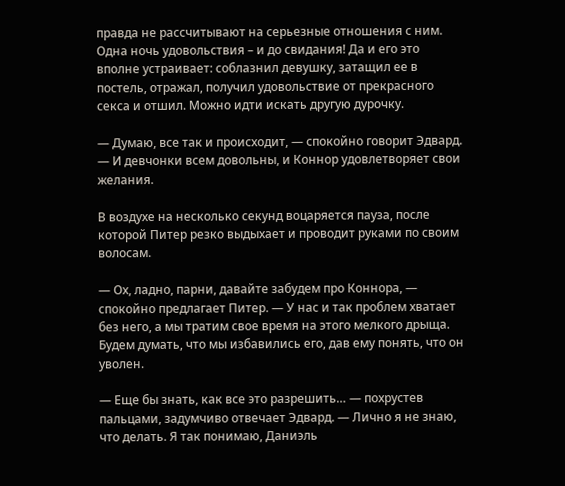правда не рассчитывают на серьезные отношения с ним. Одна ночь удовольствия – и до свидания! Да и его это вполне устраивает: соблазнил девушку, затащил ее в постель, отражал, получил удовольствие от прекрасного секса и отшил. Можно идти искать другую дурочку.

— Думаю, все так и происходит, — спокойно говорит Эдвард. — И девчонки всем довольны, и Коннор удовлетворяет свои желания.

В воздухе на несколько секунд воцаряется пауза, после которой Питер резко выдыхает и проводит руками по своим волосам.

— Ох, ладно, парни, давайте забудем про Коннора, — спокойно предлагает Питер. — У нас и так проблем хватает без него, а мы тратим свое время на этого мелкого дрыща. Будем думать, что мы избавились его, дав ему понять, что он уволен.

— Еще бы знать, как все это разрешить… — похрустев пальцами, задумчиво отвечает Эдвард. — Лично я не знаю, что делать. Я так понимаю, Даниэль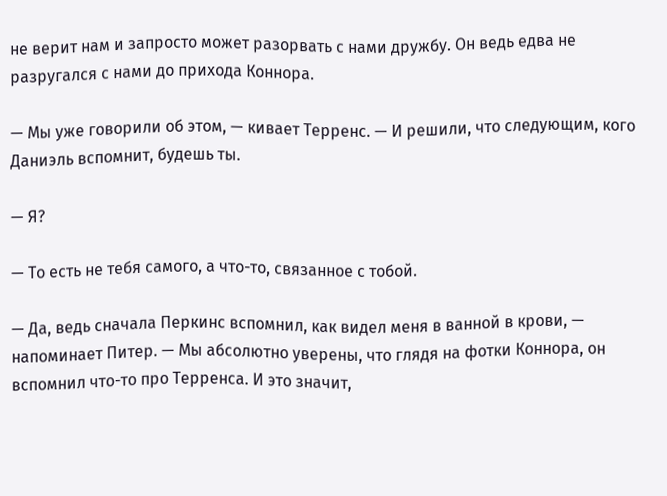не верит нам и запросто может разорвать с нами дружбу. Он ведь едва не разругался с нами до прихода Коннора.

— Мы уже говорили об этом, — кивает Терренс. — И решили, что следующим, кого Даниэль вспомнит, будешь ты.

— Я?

— То есть не тебя самого, а что-то, связанное с тобой.

— Да, ведь сначала Перкинс вспомнил, как видел меня в ванной в крови, — напоминает Питер. — Мы абсолютно уверены, что глядя на фотки Коннора, он вспомнил что-то про Терренса. И это значит,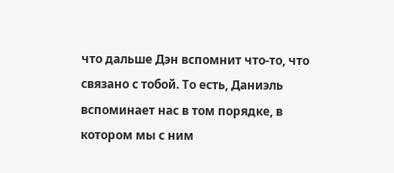что дальше Дэн вспомнит что-то, что связано с тобой. То есть, Даниэль вспоминает нас в том порядке, в котором мы с ним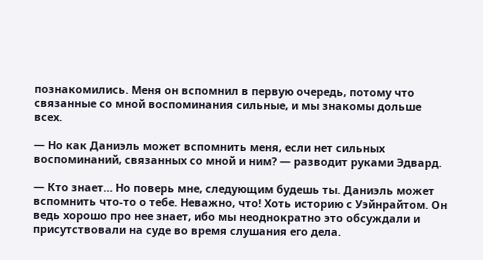познакомились. Меня он вспомнил в первую очередь, потому что связанные со мной воспоминания сильные, и мы знакомы дольше всех.

— Но как Даниэль может вспомнить меня, если нет сильных воспоминаний, связанных со мной и ним? — разводит руками Эдвард.

— Кто знает… Но поверь мне, следующим будешь ты. Даниэль может вспомнить что-то о тебе. Неважно, что! Хоть историю с Уэйнрайтом. Он ведь хорошо про нее знает, ибо мы неоднократно это обсуждали и присутствовали на суде во время слушания его дела.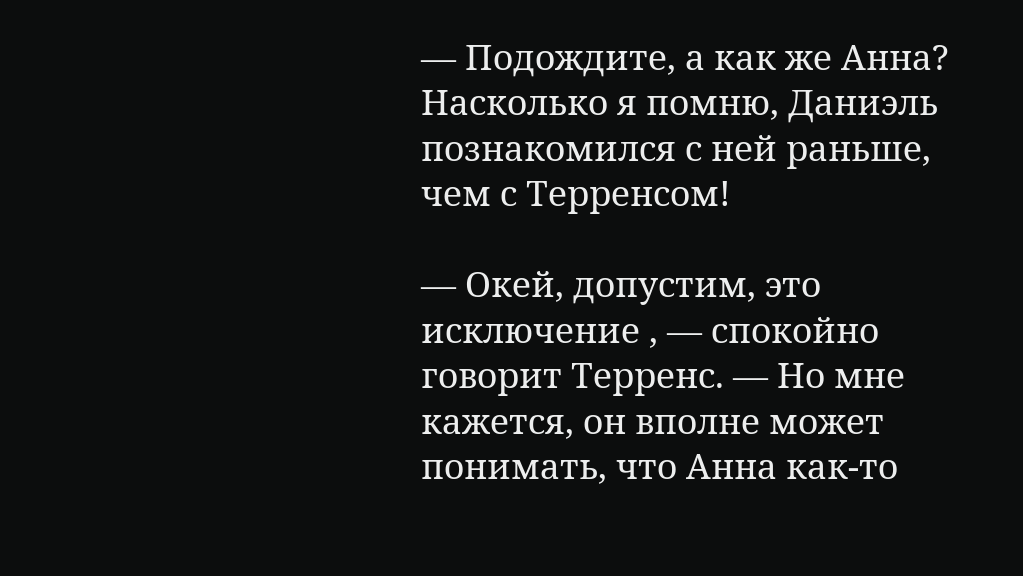— Подождите, а как же Анна? Насколько я помню, Даниэль познакомился с ней раньше, чем с Терренсом!

— Окей, допустим, это исключение , — спокойно говорит Терренс. — Но мне кажется, он вполне может понимать, что Анна как-то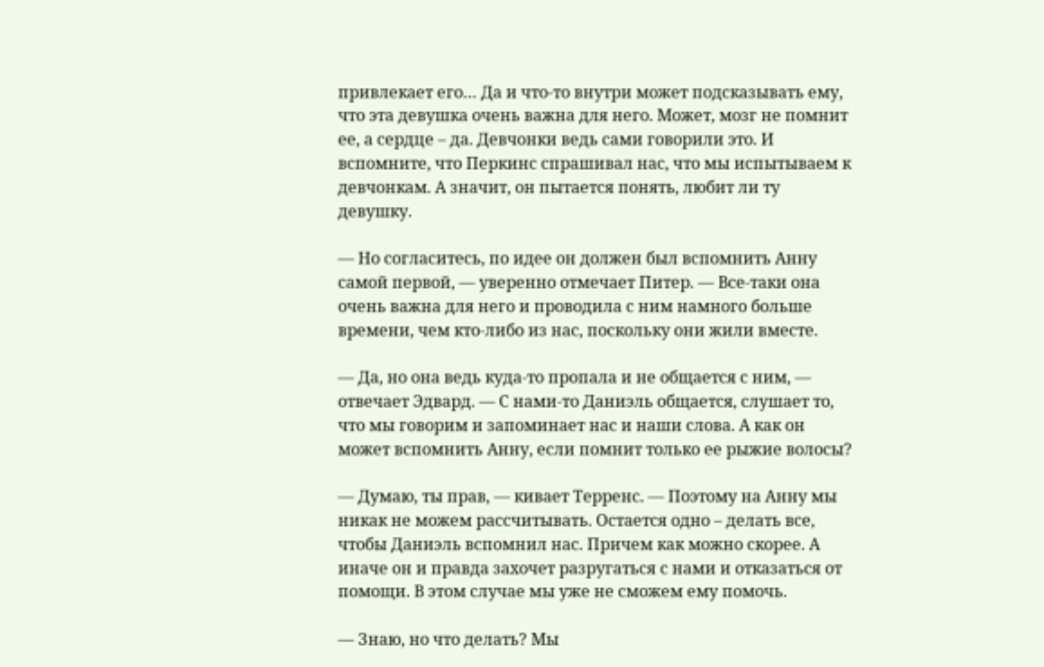привлекает его… Да и что-то внутри может подсказывать ему, что эта девушка очень важна для него. Может, мозг не помнит ее, а сердце – да. Девчонки ведь сами говорили это. И вспомните, что Перкинс спрашивал нас, что мы испытываем к девчонкам. А значит, он пытается понять, любит ли ту девушку.

— Но согласитесь, по идее он должен был вспомнить Анну самой первой, — уверенно отмечает Питер. — Все-таки она очень важна для него и проводила с ним намного больше времени, чем кто-либо из нас, поскольку они жили вместе.

— Да, но она ведь куда-то пропала и не общается с ним, — отвечает Эдвард. — С нами-то Даниэль общается, слушает то, что мы говорим и запоминает нас и наши слова. А как он может вспомнить Анну, если помнит только ее рыжие волосы?

— Думаю, ты прав, — кивает Терренс. — Поэтому на Анну мы никак не можем рассчитывать. Остается одно – делать все, чтобы Даниэль вспомнил нас. Причем как можно скорее. А иначе он и правда захочет разругаться с нами и отказаться от помощи. В этом случае мы уже не сможем ему помочь.

— Знаю, но что делать? Мы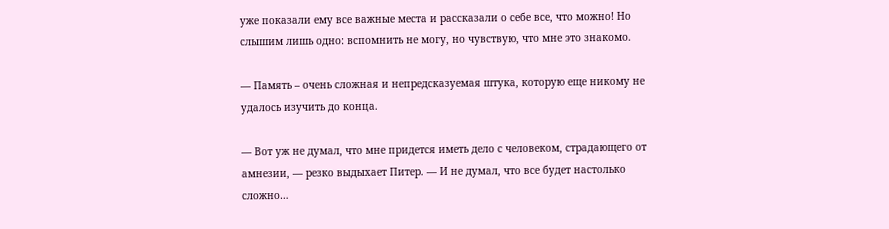уже показали ему все важные места и рассказали о себе все, что можно! Но слышим лишь одно: вспомнить не могу, но чувствую, что мне это знакомо.

— Память – очень сложная и непредсказуемая штука, которую еще никому не удалось изучить до конца.

— Вот уж не думал, что мне придется иметь дело с человеком, страдающего от амнезии, — резко выдыхает Питер. — И не думал, что все будет настолько сложно…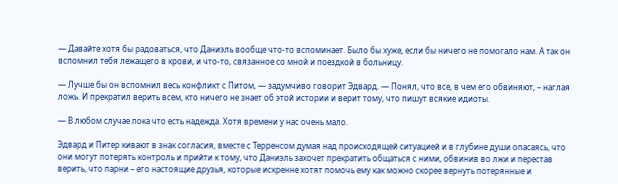— Давайте хотя бы радоваться, что Даниэль вообще что-то вспоминает. Было бы хуже, если бы ничего не помогало нам. А так он вспомнил тебя лежащего в крови, и что-то, связанное со мной и поездкой в больницу.

— Лучше бы он вспомнил весь конфликт с Питом, — задумчиво говорит Эдвард. — Понял, что все, в чем его обвиняют, – наглая ложь. И прекратил верить всем, кто ничего не знает об этой истории и верит тому, что пишут всякие идиоты.

— В любом случае пока что есть надежда. Хотя времени у нас очень мало.

Эдвард и Питер кивают в знак согласия, вместе с Терренсом думая над происходящей ситуацией и в глубине души опасаясь, что они могут потерять контроль и прийти к тому, что Даниэль захочет прекратить общаться с ними, обвинив во лжи и перестав верить, что парни – его настоящие друзья, которые искренне хотят помочь ему как можно скорее вернуть потерянные и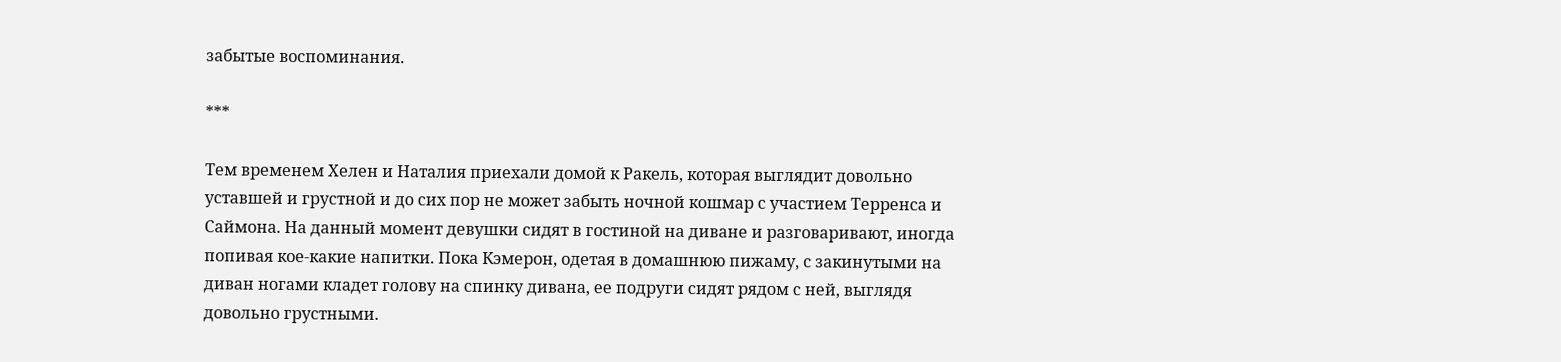забытые воспоминания.

***

Тем временем Хелен и Наталия приехали домой к Ракель, которая выглядит довольно уставшей и грустной и до сих пор не может забыть ночной кошмар с участием Терренса и Саймона. На данный момент девушки сидят в гостиной на диване и разговаривают, иногда попивая кое-какие напитки. Пока Кэмерон, одетая в домашнюю пижаму, с закинутыми на диван ногами кладет голову на спинку дивана, ее подруги сидят рядом с ней, выглядя довольно грустными.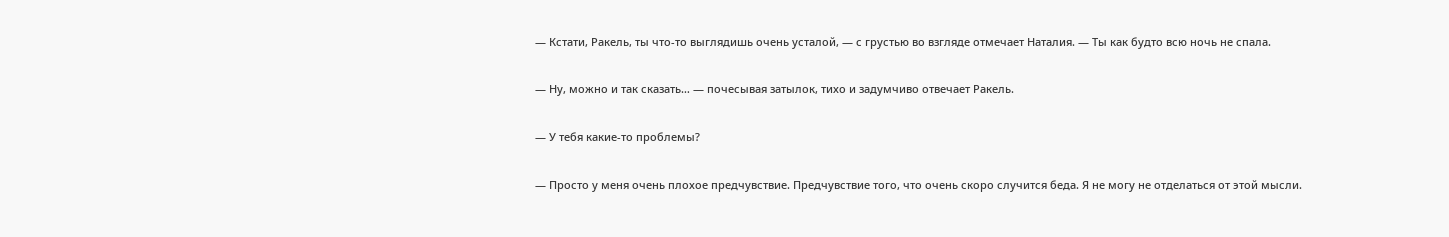— Кстати, Ракель, ты что-то выглядишь очень усталой, — с грустью во взгляде отмечает Наталия. — Ты как будто всю ночь не спала.

— Ну, можно и так сказать… — почесывая затылок, тихо и задумчиво отвечает Ракель.

— У тебя какие-то проблемы?

— Просто у меня очень плохое предчувствие. Предчувствие того, что очень скоро случится беда. Я не могу не отделаться от этой мысли.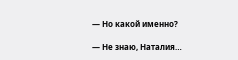— Но какой именно?

— Не знаю, Наталия…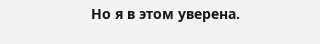Но я в этом уверена.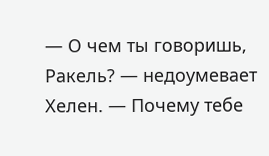— О чем ты говоришь, Ракель? — недоумевает Хелен. — Почему тебе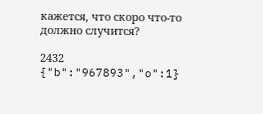кажется, что скоро что-то должно случится?

2432
{"b":"967893","o":1}